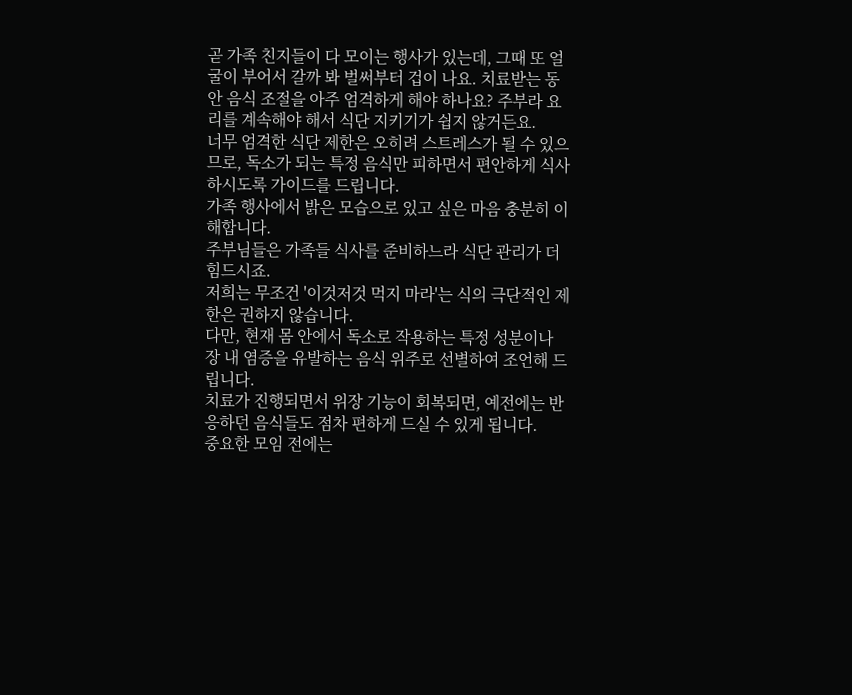곧 가족 친지들이 다 모이는 행사가 있는데, 그때 또 얼굴이 부어서 갈까 봐 벌써부터 겁이 나요. 치료받는 동안 음식 조절을 아주 엄격하게 해야 하나요? 주부라 요리를 계속해야 해서 식단 지키기가 쉽지 않거든요.
너무 엄격한 식단 제한은 오히려 스트레스가 될 수 있으므로, 독소가 되는 특정 음식만 피하면서 편안하게 식사하시도록 가이드를 드립니다.
가족 행사에서 밝은 모습으로 있고 싶은 마음 충분히 이해합니다.
주부님들은 가족들 식사를 준비하느라 식단 관리가 더 힘드시죠.
저희는 무조건 '이것저것 먹지 마라'는 식의 극단적인 제한은 권하지 않습니다.
다만, 현재 몸 안에서 독소로 작용하는 특정 성분이나 장 내 염증을 유발하는 음식 위주로 선별하여 조언해 드립니다.
치료가 진행되면서 위장 기능이 회복되면, 예전에는 반응하던 음식들도 점차 편하게 드실 수 있게 됩니다.
중요한 모임 전에는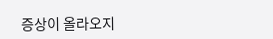증상이 올라오지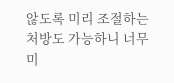않도록 미리 조절하는 처방도 가능하니 너무 미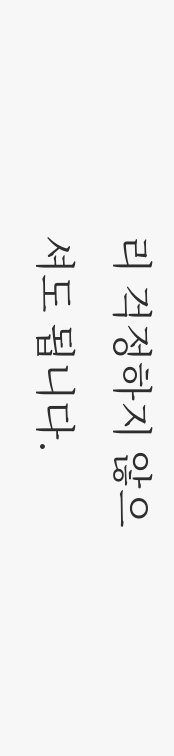리 걱정하지 않으셔도 됩니다.